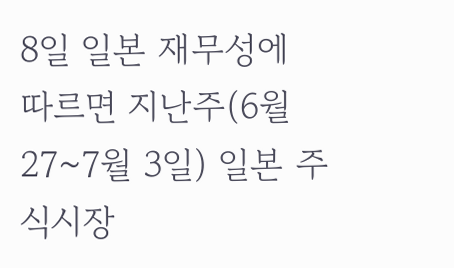8일 일본 재무성에 따르면 지난주(6월 27~7월 3일) 일본 주식시장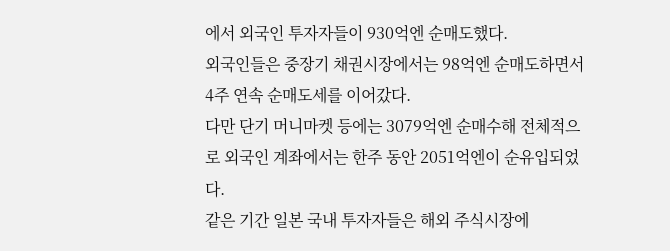에서 외국인 투자자들이 930억엔 순매도했다.
외국인들은 중장기 채권시장에서는 98억엔 순매도하면서 4주 연속 순매도세를 이어갔다.
다만 단기 머니마켓 등에는 3079억엔 순매수해 전체적으로 외국인 계좌에서는 한주 동안 2051억엔이 순유입되었다.
같은 기간 일본 국내 투자자들은 해외 주식시장에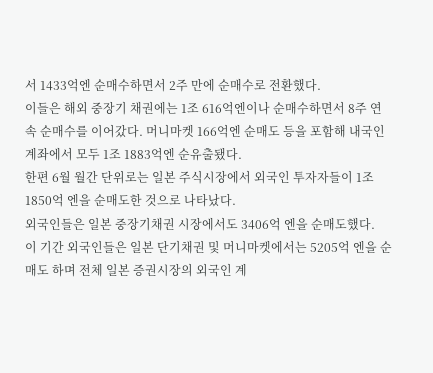서 1433억엔 순매수하면서 2주 만에 순매수로 전환했다.
이들은 해외 중장기 채권에는 1조 616억엔이나 순매수하면서 8주 연속 순매수를 이어갔다. 머니마켓 166억엔 순매도 등을 포함해 내국인 계좌에서 모두 1조 1883억엔 순유출됐다.
한편 6월 월간 단위로는 일본 주식시장에서 외국인 투자자들이 1조 1850억 엔을 순매도한 것으로 나타났다.
외국인들은 일본 중장기채권 시장에서도 3406억 엔을 순매도했다.
이 기간 외국인들은 일본 단기채권 및 머니마켓에서는 5205억 엔을 순매도 하며 전체 일본 증권시장의 외국인 계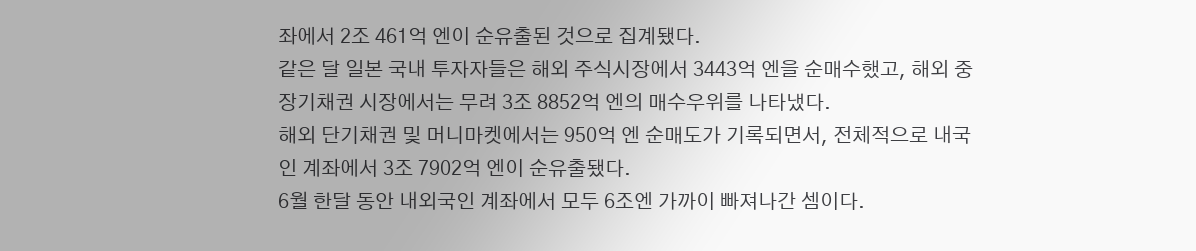좌에서 2조 461억 엔이 순유출된 것으로 집계됐다.
같은 달 일본 국내 투자자들은 해외 주식시장에서 3443억 엔을 순매수했고, 해외 중장기채권 시장에서는 무려 3조 8852억 엔의 매수우위를 나타냈다.
해외 단기채권 및 머니마켓에서는 950억 엔 순매도가 기록되면서, 전체적으로 내국인 계좌에서 3조 7902억 엔이 순유출됐다.
6월 한달 동안 내외국인 계좌에서 모두 6조엔 가까이 빠져나간 셈이다.